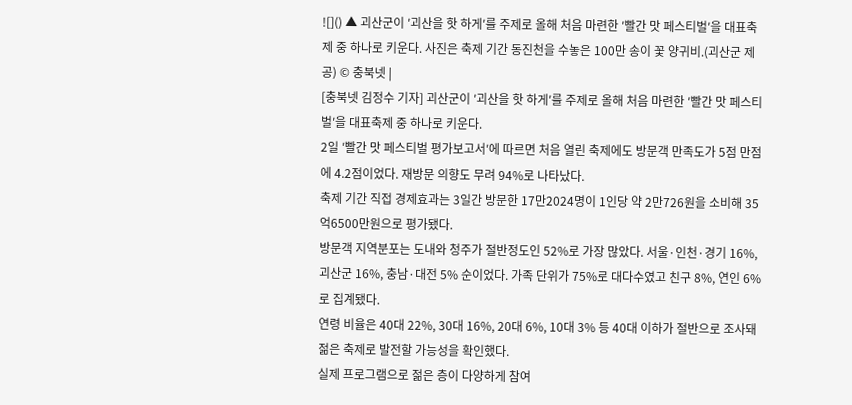![]() ▲ 괴산군이 ′괴산을 핫 하게′를 주제로 올해 처음 마련한 ′빨간 맛 페스티벌′을 대표축제 중 하나로 키운다. 사진은 축제 기간 동진천을 수놓은 100만 송이 꽃 양귀비.(괴산군 제공) © 충북넷 |
[충북넷 김정수 기자] 괴산군이 ′괴산을 핫 하게′를 주제로 올해 처음 마련한 ′빨간 맛 페스티벌′을 대표축제 중 하나로 키운다.
2일 ′빨간 맛 페스티벌 평가보고서′에 따르면 처음 열린 축제에도 방문객 만족도가 5점 만점에 4.2점이었다. 재방문 의향도 무려 94%로 나타났다.
축제 기간 직접 경제효과는 3일간 방문한 17만2024명이 1인당 약 2만726원을 소비해 35억6500만원으로 평가됐다.
방문객 지역분포는 도내와 청주가 절반정도인 52%로 가장 많았다. 서울·인천·경기 16%, 괴산군 16%, 충남·대전 5% 순이었다. 가족 단위가 75%로 대다수였고 친구 8%, 연인 6%로 집계됐다.
연령 비율은 40대 22%, 30대 16%, 20대 6%, 10대 3% 등 40대 이하가 절반으로 조사돼 젊은 축제로 발전할 가능성을 확인했다.
실제 프로그램으로 젊은 층이 다양하게 참여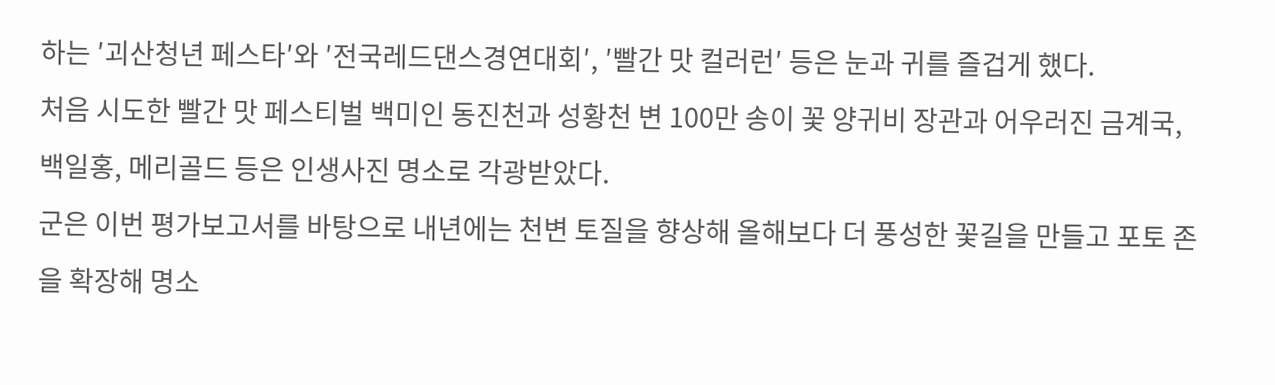하는 ′괴산청년 페스타′와 ′전국레드댄스경연대회′, ′빨간 맛 컬러런′ 등은 눈과 귀를 즐겁게 했다.
처음 시도한 빨간 맛 페스티벌 백미인 동진천과 성황천 변 100만 송이 꽃 양귀비 장관과 어우러진 금계국, 백일홍, 메리골드 등은 인생사진 명소로 각광받았다.
군은 이번 평가보고서를 바탕으로 내년에는 천변 토질을 향상해 올해보다 더 풍성한 꽃길을 만들고 포토 존을 확장해 명소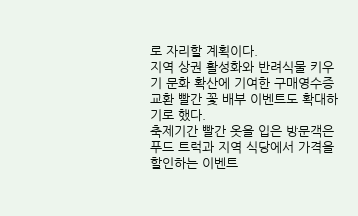로 자리할 계획이다.
지역 상권 활성화와 반려식물 키우기 문화 확산에 기여한 구매영수증 교환 빨간 꽃 배부 이벤트도 확대하기로 했다.
축제기간 빨간 옷을 입은 방문객은 푸드 트럭과 지역 식당에서 가격을 할인하는 이벤트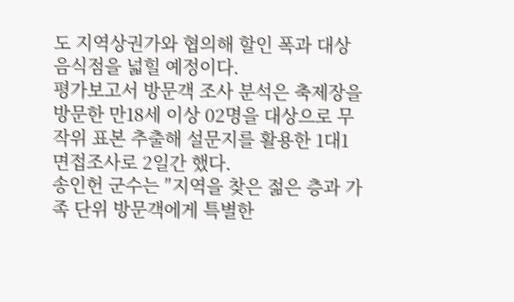도 지역상권가와 협의해 할인 폭과 대상 음식점을 넓힐 예정이다.
평가보고서 방문객 조사 분석은 축제장을 방문한 만18세 이상 02명을 대상으로 무작위 표본 추출해 설문지를 활용한 1대1 면접조사로 2일간 했다.
송인헌 군수는 ″지역을 찾은 젊은 층과 가족 단위 방문객에게 특별한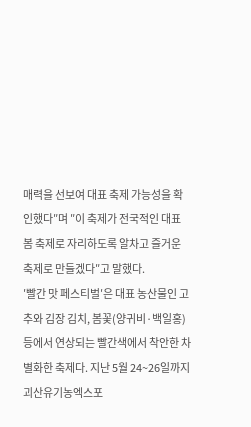매력을 선보여 대표 축제 가능성을 확인했다″며 ″이 축제가 전국적인 대표 봄 축제로 자리하도록 알차고 즐거운 축제로 만들겠다″고 말했다.
′빨간 맛 페스티벌′은 대표 농산물인 고추와 김장 김치, 봄꽃(양귀비·백일홍) 등에서 연상되는 빨간색에서 착안한 차별화한 축제다. 지난 5월 24~26일까지 괴산유기농엑스포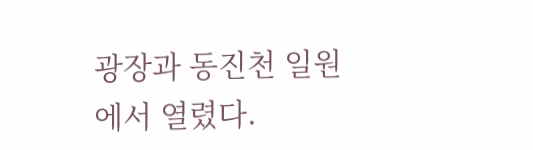광장과 동진천 일원에서 열렸다.